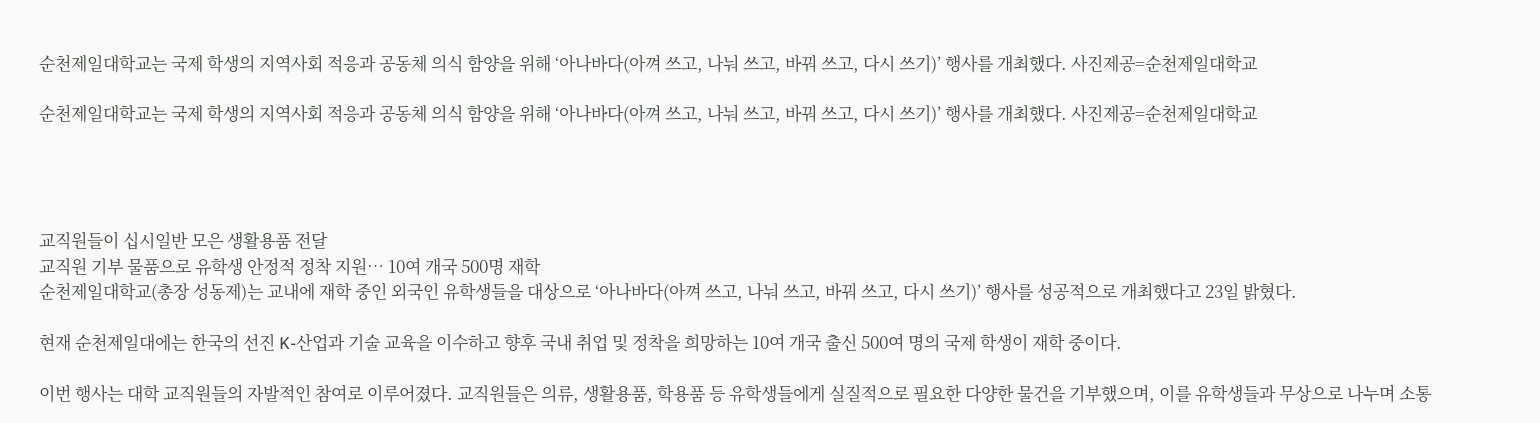순천제일대학교는 국제 학생의 지역사회 적응과 공동체 의식 함양을 위해 ‘아나바다(아껴 쓰고, 나눠 쓰고, 바꿔 쓰고, 다시 쓰기)’ 행사를 개최했다. 사진제공=순천제일대학교

순천제일대학교는 국제 학생의 지역사회 적응과 공동체 의식 함양을 위해 ‘아나바다(아껴 쓰고, 나눠 쓰고, 바꿔 쓰고, 다시 쓰기)’ 행사를 개최했다. 사진제공=순천제일대학교




교직원들이 십시일반 모은 생활용품 전달
교직원 기부 물품으로 유학생 안정적 정착 지원… 10여 개국 500명 재학
순천제일대학교(총장 성동제)는 교내에 재학 중인 외국인 유학생들을 대상으로 ‘아나바다(아껴 쓰고, 나눠 쓰고, 바꿔 쓰고, 다시 쓰기)’ 행사를 성공적으로 개최했다고 23일 밝혔다.

현재 순천제일대에는 한국의 선진 K-산업과 기술 교육을 이수하고 향후 국내 취업 및 정착을 희망하는 10여 개국 출신 500여 명의 국제 학생이 재학 중이다.

이번 행사는 대학 교직원들의 자발적인 참여로 이루어졌다. 교직원들은 의류, 생활용품, 학용품 등 유학생들에게 실질적으로 필요한 다양한 물건을 기부했으며, 이를 유학생들과 무상으로 나누며 소통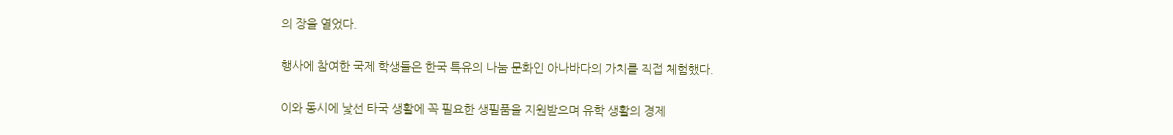의 장을 열었다.

행사에 참여한 국제 학생들은 한국 특유의 나눔 문화인 아나바다의 가치를 직접 체험했다.

이와 동시에 낯선 타국 생활에 꼭 필요한 생필품을 지원받으며 유학 생활의 경제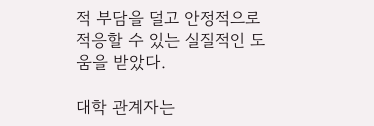적 부담을 덜고 안정적으로 적응할 수 있는 실질적인 도움을 받았다.

대학 관계자는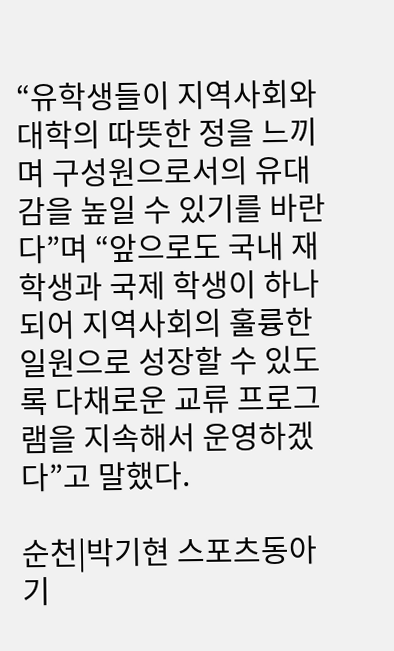“유학생들이 지역사회와 대학의 따뜻한 정을 느끼며 구성원으로서의 유대감을 높일 수 있기를 바란다”며 “앞으로도 국내 재학생과 국제 학생이 하나 되어 지역사회의 훌륭한 일원으로 성장할 수 있도록 다채로운 교류 프로그램을 지속해서 운영하겠다”고 말했다.

순천|박기현 스포츠동아 기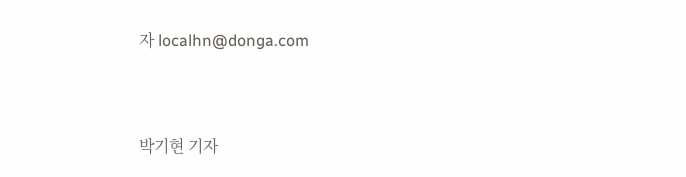자 localhn@donga.com


박기현 기자